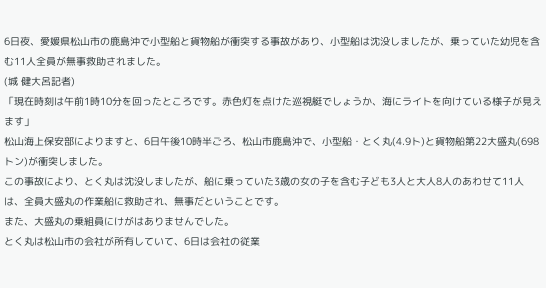6日夜、愛媛県松山市の鹿島沖で小型船と貨物船が衝突する事故があり、小型船は沈没しましたが、乗っていた幼児を含む11人全員が無事救助されました。
(城 健大呂記者)
「現在時刻は午前1時10分を回ったところです。赤色灯を点けた巡視艇でしょうか、海にライトを向けている様子が見えます」
松山海上保安部によりますと、6日午後10時半ごろ、松山市鹿島沖で、小型船・とく丸(4.9ト)と貨物船第22大盛丸(698トン)が衝突しました。
この事故により、とく丸は沈没しましたが、船に乗っていた3歳の女の子を含む子ども3人と大人8人のあわせて11人は、全員大盛丸の作業船に救助され、無事だということです。
また、大盛丸の乗組員にけがはありませんでした。
とく丸は松山市の会社が所有していて、6日は会社の従業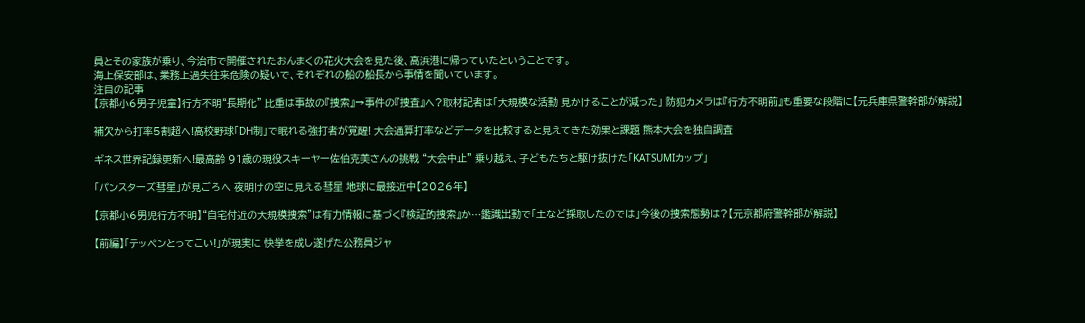員とその家族が乗り、今治市で開催されたおんまくの花火大会を見た後、高浜港に帰っていたということです。
海上保安部は、業務上過失往来危険の疑いで、それぞれの船の船長から事情を聞いています。
注目の記事
【京都小6男子児童】行方不明“長期化” 比重は事故の『捜索』→事件の『捜査』へ?取材記者は「大規模な活動 見かけることが減った」 防犯カメラは『行方不明前』も重要な段階に【元兵庫県警幹部が解説】

補欠から打率5割超へ!高校野球「DH制」で眠れる強打者が覚醒! 大会通算打率などデータを比較すると見えてきた効果と課題 熊本大会を独自調査

ギネス世界記録更新へ!最高齢 91歳の現役スキーヤー佐伯克美さんの挑戦 “大会中止” 乗り越え、子どもたちと駆け抜けた「KATSUMIカップ」

「パンスターズ彗星」が見ごろへ 夜明けの空に見える彗星 地球に最接近中【2026年】

【京都小6男児行方不明】“自宅付近の大規模捜索”は有力情報に基づく『検証的捜索』か…鑑識出動で「土など採取したのでは」今後の捜索態勢は?【元京都府警幹部が解説】

【前編】「テッペンとってこい!」が現実に 快挙を成し遂げた公務員ジャ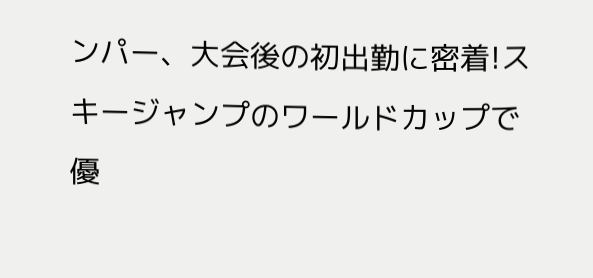ンパー、大会後の初出勤に密着!スキージャンプのワールドカップで優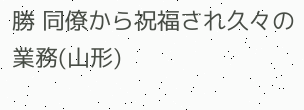勝 同僚から祝福され久々の業務(山形)